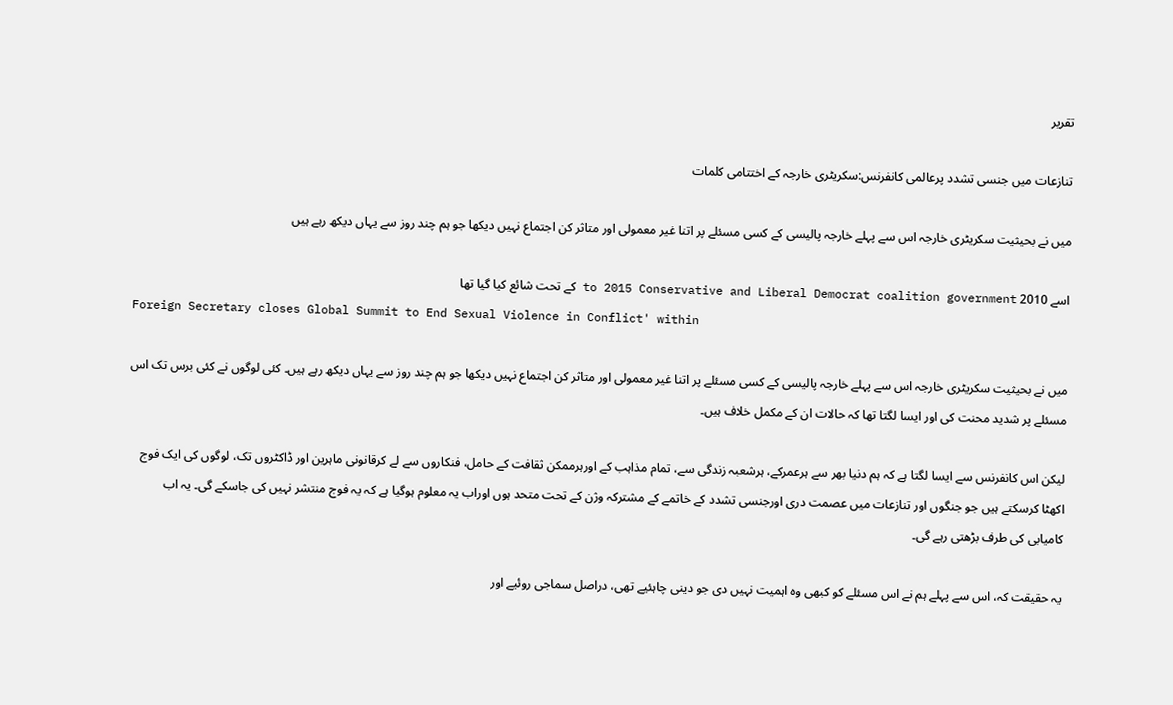تقریر

تنازعات میں جنسی تشدد پرعالمی کانفرنس:سکریٹری خارجہ کے اختتامی کلمات

میں نے بحیثیت سکریٹری خارجہ اس سے پہلے خارجہ پالیسی کے کسی مسئلے پر اتنا غیر معمولی اور متاثر کن اجتماع نہیں دیکھا جو ہم چند روز سے یہاں دیکھ رہے ہیں

اسے 2010 to 2015 Conservative and Liberal Democrat coalition government کے تحت شائع کیا گیا تھا
Foreign Secretary closes Global Summit to End Sexual Violence in Conflict' within

میں نے بحیثیت سکریٹری خارجہ اس سے پہلے خارجہ پالیسی کے کسی مسئلے پر اتنا غیر معمولی اور متاثر کن اجتماع نہیں دیکھا جو ہم چند روز سے یہاں دیکھ رہے ہیں۔ کئی لوگوں نے کئی برس تک اس مسئلے پر شدید محنت کی اور ایسا لگتا تھا کہ حالات ان کے مکمل خلاف ہیں۔

لیکن اس کانفرنس سے ایسا لگتا ہے کہ ہم دنیا بھر سے ہرعمرکے، ہرشعبہ زندگی سے، تمام مذاہب کے اورہرممکن ثقافت کے حامل، فنکاروں سے لے کرقانونی ماہرین اور ڈاکٹروں تک، لوگوں کی ایک فوج اکھٹا کرسکتے ہیں جو جنگوں اور تنازعات میں عصمت دری اورجنسی تشدد کے خاتمے کے مشترکہ وژن کے تحت متحد ہوں اوراب یہ معلوم ہوگیا ہے کہ یہ فوج منتشر نہیں کی جاسکے گی۔ یہ اب کامیابی کی طرف بڑھتی رہے گی۔

یہ حقیقت کہ، اس سے پہلے ہم نے اس مسئلے کو کبھی وہ اہمیت نہیں دی جو دینی چاہئیے تھی، دراصل سماجی روئیے اور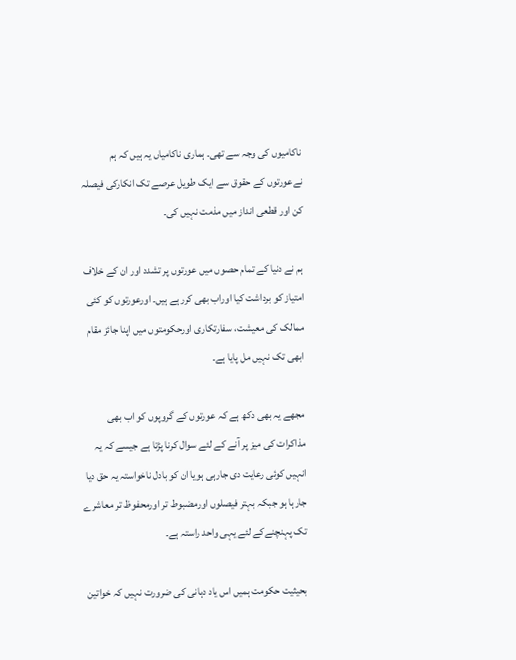ناکامیوں کی وجہ سے تھی۔ ہماری ناکامیاں یہ ہیں کہ ہم نےعورتوں کے حقوق سے ایک طویل عرصے تک انکارکی فیصلہ کن اور قطعی انداز میں مذمت نہیں کی۔

ہم نے دنیا کے تمام حصوں میں عورتوں پر تشدد اور ان کے خلاف امتیاز کو برداشت کیا اوراب بھی کررہے ہیں۔ اورعورتوں کو کئی ممالک کی معیشت، سفارتکاری اورحکومتوں میں اپنا جائز مقام ابھی تک نہیں مل پایا ہے۔

مجھے یہ بھی دکھ ہے کہ عورتوں کے گروپوں کو اب بھی مذاکرات کی میز پر آنے کے لئے سوال کرنا پڑتا ہے جیسے کہ یہ انہیں کوئی رعایت دی جارہی ہویا ان کو بادل ناخواستہ یہ حق دیا جارہا ہو جبکہ بہتر فیصلوں اورمضبوط تر اورمحفوظ تر معاشرے تک پہنچنےکے لئے یہی واحد راستہ ہے۔

بحیثیت حکومت ہمیں اس یاد دہانی کی ضرورت نہیں کہ خواتین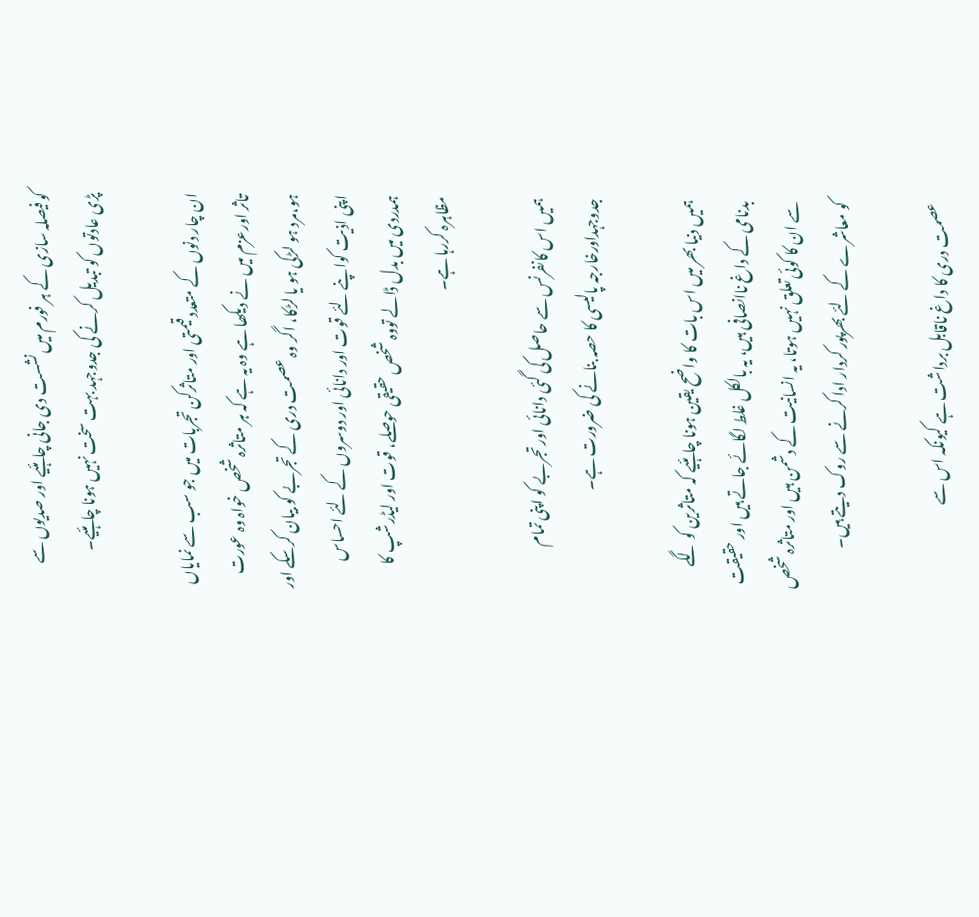کو فیصلہ سازی کے ہر فورم میں نشست دی جانی چاہئیے اور صدیوں سے پڑی عادتوں کو تبدیل کرنے کی جدوجہد بہت سخت نہیں ہونا چاہئیے۔

ان چار دنوں کے متعدد قیمتی اور متاثرکن تجربات میں جو سب سے نمایاں تاثر اورعزم میں نے دیکھا ہے وہ یہ ہے کہ ہر متاثرہ شخص خواہ وہ عورت ہو،مرد ہو لڑکی ہو یا لڑکا، اگر وہ عصمت دری کے تجربے کو بیان کرسکے اور اپنی اذیت کواپنے لئے قوت اور دانائی اور دوسروں کے لئے احساس ہمدردی میں بدل ڈالے تووہ شخص حقیقی حوصلے، قوت اور لیڈرشپ کا مظاہرہ کررہا ہے۔

ہمیں اس کانفرنس سے حاصل کی گئی دانائی اور تجربے کو اپنی تمام جدوجہداورخارجہ پالیسی کا حصہ بنانے کی ضرورت ہے۔

ہمیں دنیا بھر میں اس بات کا واضح یقین ہونا چاہئیے کہ متاثرین کو لگے بدنامی کے داغ ناانصافی ہیں، یہ بالکل غلط لگائے جاتے ہیں اور حقیقت سے ان کا کوئی تعلق نہیں ہوتا، یہ انسانیت کے دشمن ہیں اور متاثرہ شخص کو معاشرے کے لئے بھرپور کردار ادا کرنے سے روک دیتے ہیں۔

عصمت دری کا داغ ناقابل برداشت ہے کیونکہ اس سے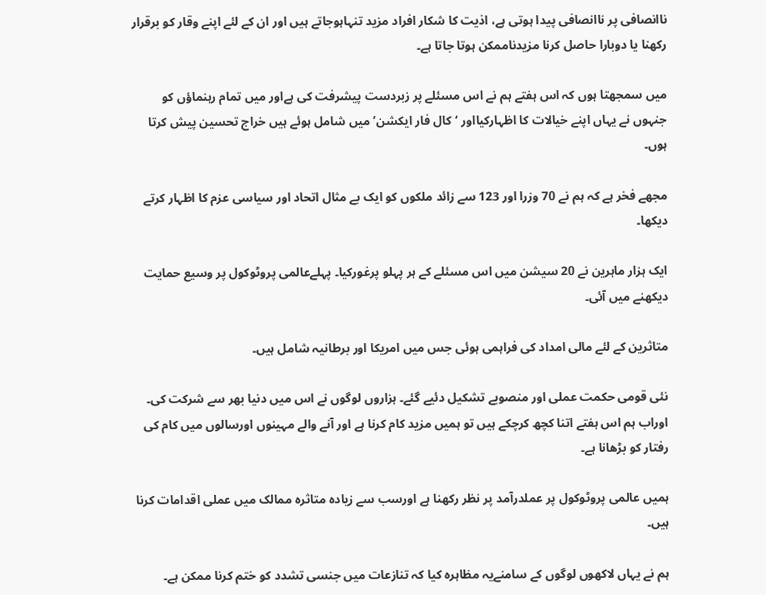ناانصافی پر ناانصافی پیدا ہوتی ہے، اذیت کا شکار افراد مزید تنہاہوجاتے ہیں اور ان کے لئے اپنے وقار کو برقرار رکھنا یا دوبارا حاصل کرنا مزیدناممکن ہوتا جاتا ہے۔

میں سمجھتا ہوں کہ اس ہفتے ہم نے اس مسئلے پر زبردست پیشرفت کی ہےاور میں تمام رہنماؤں کو جنہوں نے یہاں اپنے خیالات کا اظہارکیااور ‘کال فار ایکشن’ میں شامل ہوئے ہیں خراج تحسین پیش کرتا ہوں۔

مجھے فخر ہے کہ ہم نے 70 وزرا اور 123 سے زائد ملکوں کو ایک بے مثال اتحاد اور سیاسی عزم کا اظہار کرتے دیکھا۔

ایک ہزار ماہرین نے 20 سیشن میں اس مسئلے کے ہر پہلو پرغورکیا۔ پہلےعالمی پروٹوکول پر وسیع حمایت دیکھنے میں آئی۔

متاثرین کے لئے مالی امداد کی فراہمی ہوئی جس میں امریکا اور برطانیہ شامل ہیں۔

نئی قومی حکمت عملی اور منصوبے تشکیل دئیے گئے۔ ہزاروں لوگوں نے اس میں دنیا بھر سے شرکت کی۔ اوراب ہم اس ہفتے اتنا کچھ کرچکے ہیں تو ہمیں مزید کام کرنا ہے اور آنے والے مہینوں اورسالوں میں کام کی رفتار کو بڑھانا ہے۔

ہمیں عالمی پروٹوکول پر عملدرآمد پر نظر رکھنا ہے اورسب سے زیادہ متاثرہ ممالک میں عملی اقدامات کرنا ہیں۔

ہم نے یہاں لاکھوں لوگوں کے سامنےیہ مظاہرہ کیا کہ تنازعات میں جنسی تشدد کو ختم کرنا ممکن ہے۔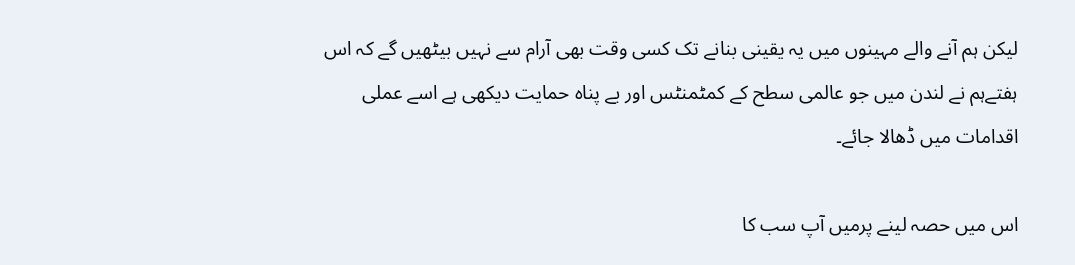لیکن ہم آنے والے مہینوں میں یہ یقینی بنانے تک کسی وقت بھی آرام سے نہیں بیٹھیں گے کہ اس ہفتےہم نے لندن میں جو عالمی سطح کے کمٹمنٹس اور بے پناہ حمایت دیکھی ہے اسے عملی اقدامات میں ڈھالا جائے۔

اس میں حصہ لینے پرمیں آپ سب کا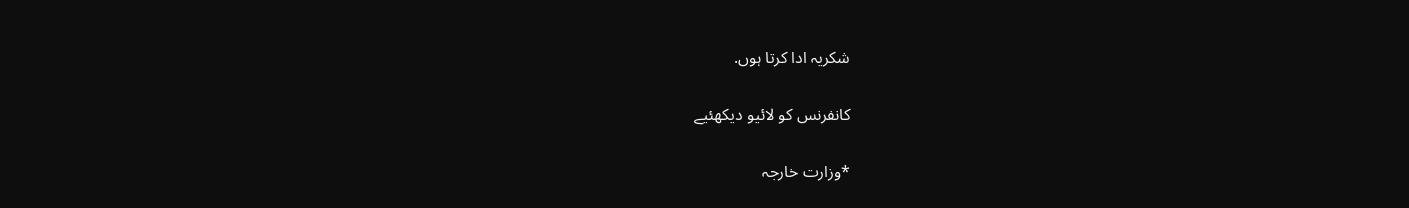شکریہ ادا کرتا ہوں.

کانفرنس کو لائیو دیکھئیے

*وزارت خارجہ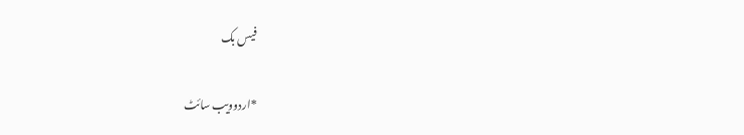فیس بک

*اردوویب سائٹ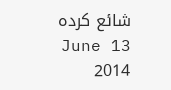شائع کردہ 13 June 2014